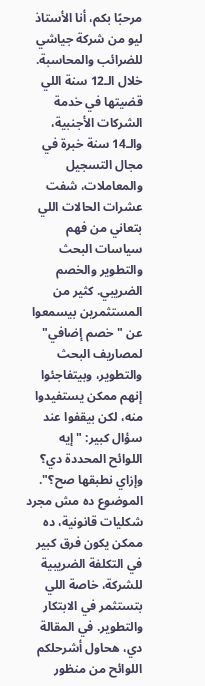مرحبًا بكم، أنا الأستاذ ليو من شركة جياشي للضرائب والمحاسبة. خلال الـ12 سنة اللي قضيتها في خدمة الشركات الأجنبية، والـ14 سنة خبرة في مجال التسجيل والمعاملات، شفت عشرات الحالات اللي بتعاني من فهم سياسات البحث والتطوير والخصم الضريبي. كثير من المستثمرين بيسمعوا عن "خصم إضافي" لمصاريف البحث والتطوير، وبيتفاجئوا إنهم ممكن يستفيدوا منه، لكن بيقفوا عند سؤال كبير: "إيه اللوائح المحددة دي؟ وإزاي نطبقها صح؟".
الموضوع ده مش مجرد شكليات قانونية، ده ممكن يكون فرق كبير في التكلفة الضريبية للشركة، خاصة اللي بتستثمر في الابتكار والتطوير. في المقالة دي، هحاول أشرحلكم اللوائح من منظور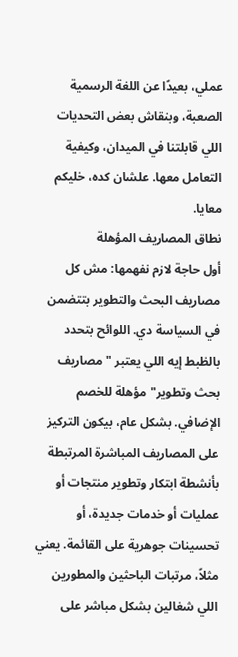عملي، بعيدًا عن اللغة الرسمية الصعبة، وبنقاش بعض التحديات اللي قابلتنا في الميدان، وكيفية التعامل معها. علشان كده، خليكم معايا.
نطاق المصاريف المؤهلة
أول حاجة لازم نفهمها: مش كل مصاريف البحث والتطوير بتتضمن في السياسة دي. اللوائح بتحدد بالظبط إيه اللي يعتبر "مصاريف بحث وتطوير" مؤهلة للخصم الإضافي. بشكل عام، بيكون التركيز على المصاريف المباشرة المرتبطة بأنشطة ابتكار وتطوير منتجات أو عمليات أو خدمات جديدة، أو تحسينات جوهرية على القائمة. يعني مثلاً، مرتبات الباحثين والمطورين اللي شغالين بشكل مباشر على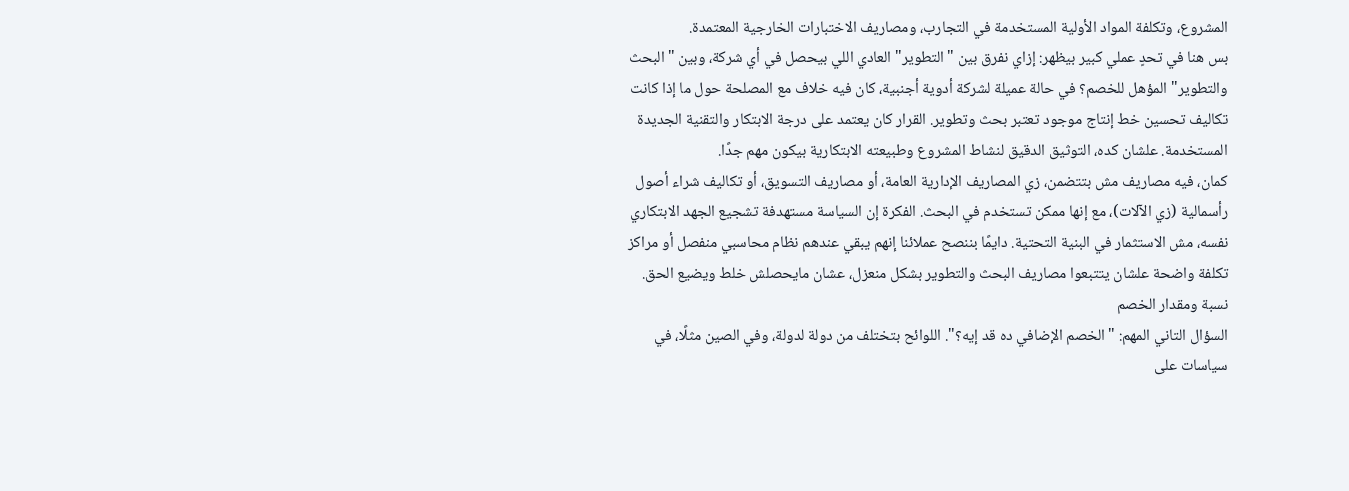المشروع، وتكلفة المواد الأولية المستخدمة في التجارب، ومصاريف الاختبارات الخارجية المعتمدة.
بس هنا في تحدٍ عملي كبير بيظهر: إزاي نفرق بين "التطوير" العادي اللي بيحصل في أي شركة، وبين "البحث والتطوير" المؤهل للخصم؟ في حالة عميلة لشركة أدوية أجنبية، كان فيه خلاف مع المصلحة حول ما إذا كانت تكاليف تحسين خط إنتاج موجود تعتبر بحث وتطوير. القرار كان يعتمد على درجة الابتكار والتقنية الجديدة المستخدمة. علشان كده، التوثيق الدقيق لنشاط المشروع وطبيعته الابتكارية بيكون مهم جدًا.
كمان، فيه مصاريف مش بتتضمن، زي المصاريف الإدارية العامة، أو مصاريف التسويق، أو تكاليف شراء أصول رأسمالية (زي الآلات)، مع إنها ممكن تستخدم في البحث. الفكرة إن السياسة مستهدفة تشجيع الجهد الابتكاري نفسه، مش الاستثمار في البنية التحتية. دايمًا بننصح عملائنا إنهم يبقي عندهم نظام محاسبي منفصل أو مراكز تكلفة واضحة علشان يتتبعوا مصاريف البحث والتطوير بشكل منعزل، عشان مايحصلش خلط ويضيع الحق.
نسبة ومقدار الخصم
السؤال التاني المهم: "الخصم الإضافي ده قد إيه؟". اللوائح بتختلف من دولة لدولة، وفي الصين مثلًا، في سياسات على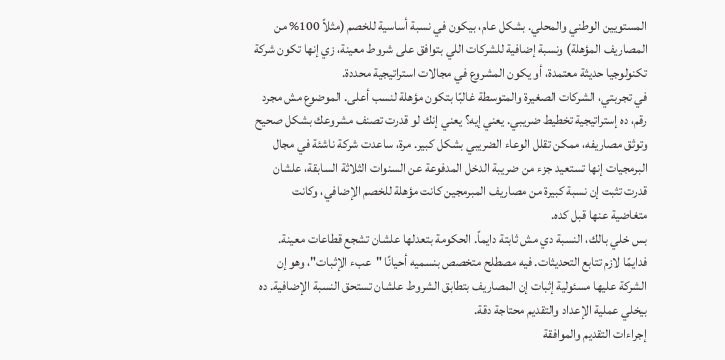المستويين الوطني والمحلي. بشكل عام، بيكون في نسبة أساسية للخصم (مثلاً 100% من المصاريف المؤهلة) ونسبة إضافية للشركات اللي بتوافق على شروط معينة، زي إنها تكون شركة تكنولوجيا حديثة معتمدة، أو يكون المشروع في مجالات استراتيجية محددة.
في تجربتي، الشركات الصغيرة والمتوسطة غالبًا بتكون مؤهلة لنسب أعلى. الموضوع مش مجرد رقم، ده إستراتيجية تخطيط ضريبي. يعني إيه؟ يعني إنك لو قدرت تصنف مشروعك بشكل صحيح وتوثق مصاريفه، ممكن تقلل الوعاء الضريبي بشكل كبير. مرة، ساعدت شركة ناشئة في مجال البرمجيات إنها تستعيد جزء من ضريبة الدخل المدفوعة عن السنوات الثلاثة السابقة، علشان قدرت تثبت إن نسبة كبيرة من مصاريف المبرمجين كانت مؤهلة للخصم الإضافي، وكانت متغاضية عنها قبل كده.
بس خلي بالك، النسبة دي مش ثابتة دايماً. الحكومة بتعدلها علشان تشجع قطاعات معينة. فدايمًا لازم تتابع التحديثات. فيه مصطلح متخصص بنسميه أحيانًا "عبء الإثبات"، وهو إن الشركة عليها مسئولية إثبات إن المصاريف بتطابق الشروط علشان تستحق النسبة الإضافية. ده بيخلي عملية الإعداد والتقديم محتاجة دقة.
إجراءات التقديم والموافقة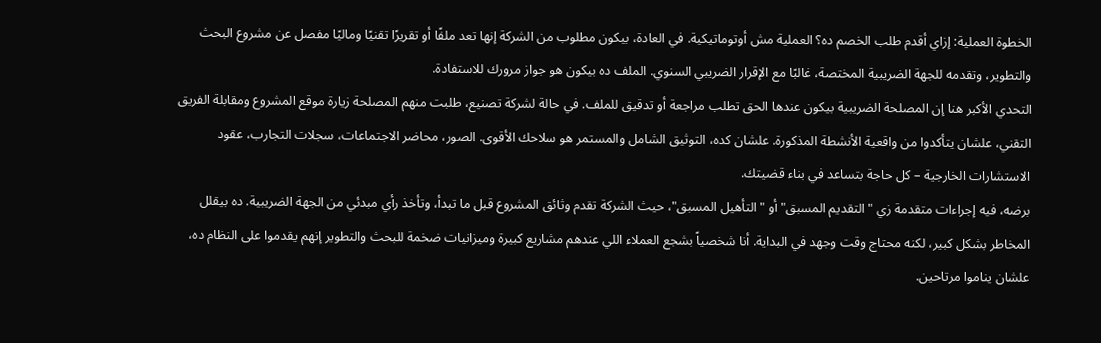الخطوة العملية: إزاي أقدم طلب الخصم ده؟ العملية مش أوتوماتيكية. في العادة، بيكون مطلوب من الشركة إنها تعد ملفًا أو تقريرًا تقنيًا وماليًا مفصل عن مشروع البحث والتطوير، وتقدمه للجهة الضريبية المختصة، غالبًا مع الإقرار الضريبي السنوي. الملف ده بيكون هو جواز مرورك للاستفادة.
التحدي الأكبر هنا إن المصلحة الضريبية بيكون عندها الحق تطلب مراجعة أو تدقيق للملف. في حالة لشركة تصنيع، طلبت منهم المصلحة زيارة موقع المشروع ومقابلة الفريق التقني، علشان يتأكدوا من واقعية الأنشطة المذكورة. علشان كده، التوثيق الشامل والمستمر هو سلاحك الأقوى. الصور، محاضر الاجتماعات، سجلات التجارب، عقود الاستشارات الخارجية – كل حاجة بتساعد في بناء قضيتك.
برضه، فيه إجراءات متقدمة زي "التقديم المسبق" أو "التأهيل المسبق"، حيث الشركة تقدم وثائق المشروع قبل ما تبدأ، وتأخذ رأي مبدئي من الجهة الضريبية. ده بيقلل المخاطر بشكل كبير، لكنه محتاج وقت وجهد في البداية. أنا شخصياً بشجع العملاء اللي عندهم مشاريع كبيرة وميزانيات ضخمة للبحث والتطوير إنهم يقدموا على النظام ده، علشان يناموا مرتاحين.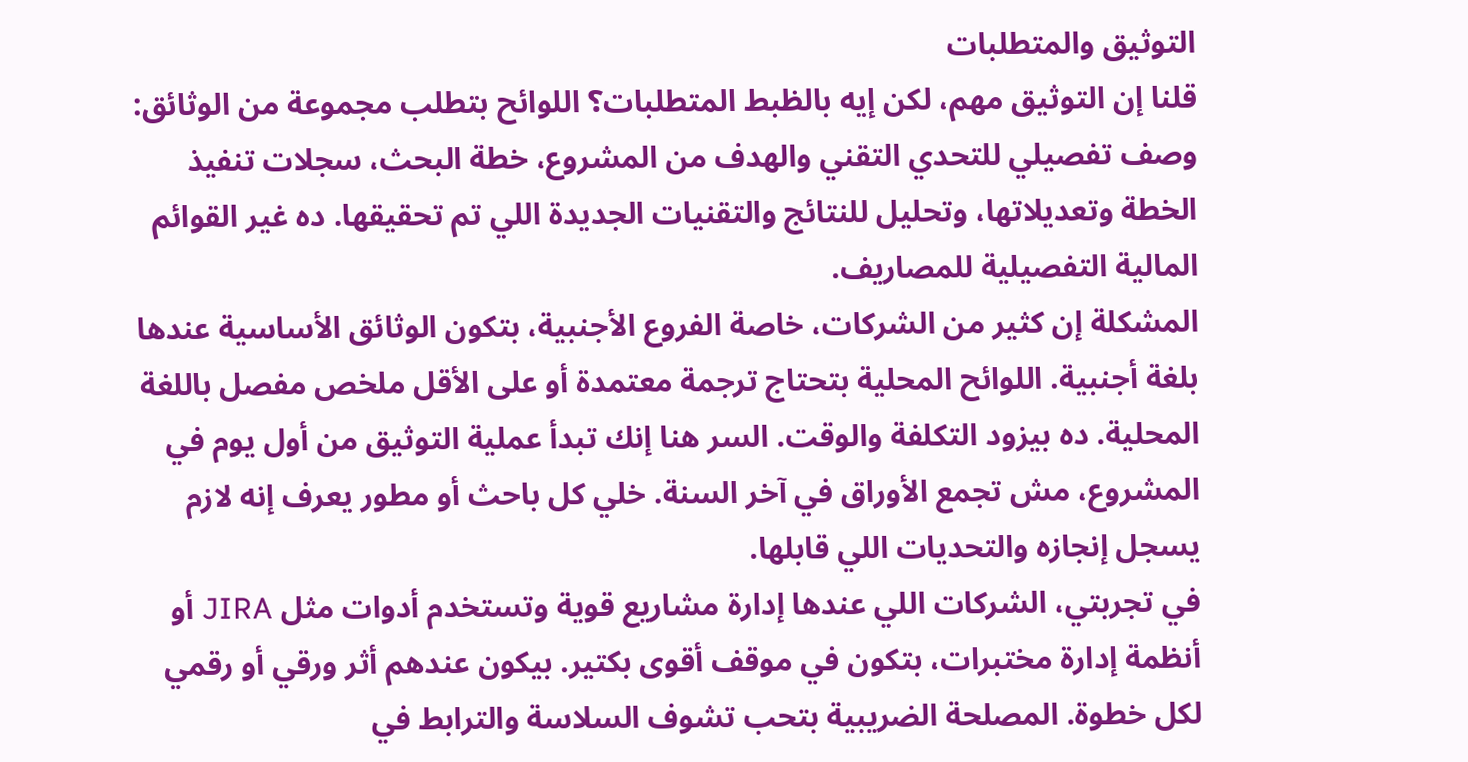التوثيق والمتطلبات
قلنا إن التوثيق مهم، لكن إيه بالظبط المتطلبات؟ اللوائح بتطلب مجموعة من الوثائق: وصف تفصيلي للتحدي التقني والهدف من المشروع، خطة البحث، سجلات تنفيذ الخطة وتعديلاتها، وتحليل للنتائج والتقنيات الجديدة اللي تم تحقيقها. ده غير القوائم المالية التفصيلية للمصاريف.
المشكلة إن كثير من الشركات، خاصة الفروع الأجنبية، بتكون الوثائق الأساسية عندها بلغة أجنبية. اللوائح المحلية بتحتاج ترجمة معتمدة أو على الأقل ملخص مفصل باللغة المحلية. ده بيزود التكلفة والوقت. السر هنا إنك تبدأ عملية التوثيق من أول يوم في المشروع، مش تجمع الأوراق في آخر السنة. خلي كل باحث أو مطور يعرف إنه لازم يسجل إنجازه والتحديات اللي قابلها.
في تجربتي، الشركات اللي عندها إدارة مشاريع قوية وتستخدم أدوات مثل JIRA أو أنظمة إدارة مختبرات، بتكون في موقف أقوى بكتير. بيكون عندهم أثر ورقي أو رقمي لكل خطوة. المصلحة الضريبية بتحب تشوف السلاسة والترابط في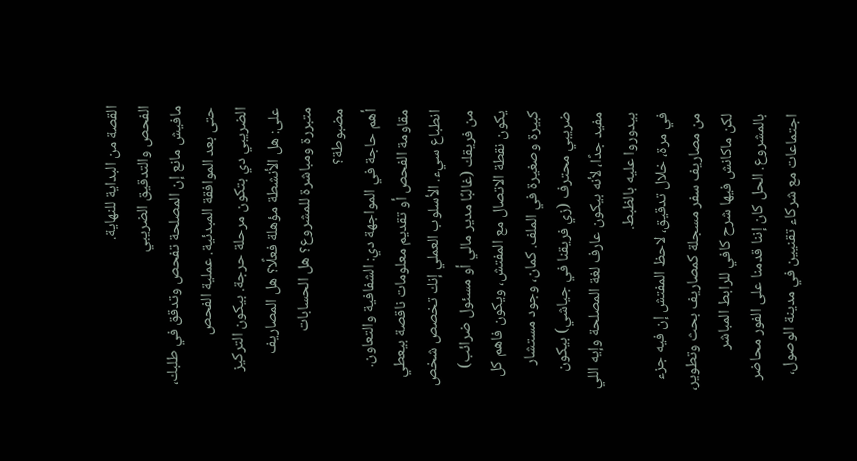القصة من البداية للنهاية.
الفحص والتدقيق الضريبي
مافيش مانع إن المصلحة تفحص وتدقق في طلبك، حتى بعد الموافقة المبدئية. عملية الفحص الضريبي دي بتكون مرحلة حرجة. بيكون التركيز على: هل الأنشطة مؤهلة فعلًا؟ هل المصاريف متبررة ومباشرة للمشروع؟ هل الحسابات مضبوطة؟
أهم حاجة في المواجهة دي: الشفافية والتعاون. مقاومة الفحص أو تقديم معلومات ناقصة بيعطي انطباع سيء. الأسلوب العملي إنك تخصص شخص من فريقك (غالبًا مدير مالي أو مسئول ضرائب) يكون نقطة الاتصال مع المفتش، ويكون فاهم كل كبيرة وصغيرة في الملف. كمان، وجود مستشار ضريبي محترف (زي فريقنا في جياشي) بيكون مفيد جدًا، لأنه بيكون عارف لغة المصلحة وإيه اللي بيدوروا عليه بالظبط.
في مرة، خلال تدقيق، لاحظ المفتش إن فيه جزء من مصاريف سفر مسجلة كمصاريف بحث وتطوير، لكن ماكانش فيها شرح كافي للرابط المباشر بالمشروع. الحل كان إننا قدمنا على الفور محاضر اجتماعات مع شركاء تقنيين في مدينة الوصول،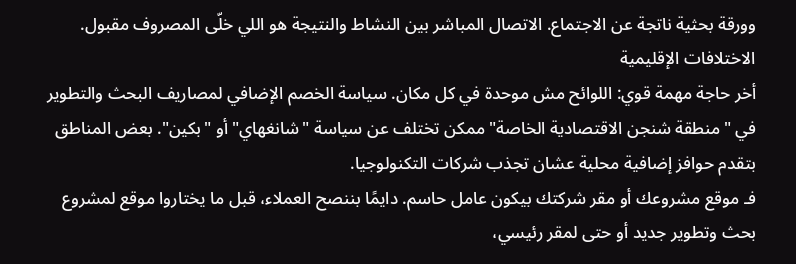وورقة بحثية ناتجة عن الاجتماع. الاتصال المباشر بين النشاط والنتيجة هو اللي خلّى المصروف مقبول.
الاختلافات الإقليمية
أخر حاجة مهمة قوي: اللوائح مش موحدة في كل مكان. سياسة الخصم الإضافي لمصاريف البحث والتطوير في "منطقة شنجن الاقتصادية الخاصة" ممكن تختلف عن سياسة "شانغهاي" أو "بكين". بعض المناطق بتقدم حوافز إضافية محلية عشان تجذب شركات التكنولوجيا.
فـ موقع مشروعك أو مقر شركتك بيكون عامل حاسم. دايمًا بننصح العملاء، قبل ما يختاروا موقع لمشروع بحث وتطوير جديد أو حتى لمقر رئيسي،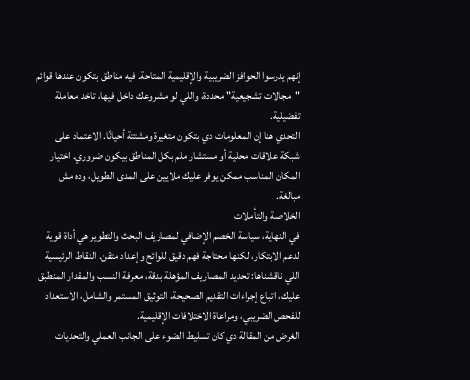إنهم يدرسوا الحوافز الضريبية والإقليمية المتاحة. فيه مناطق بتكون عندها قوائم "مجالات تشجيعية" محددة، واللي لو مشروعك داخل فيها، تاخد معاملة تفضيلية.
التحدي هنا إن المعلومات دي بتكون متغيرة ومشتتة أحيانًا. الاعتماد على شبكة علاقات محلية أو مستشار ملم بكل المناطق بيكون ضروري. اختيار المكان المناسب ممكن يوفر عليك ملايين على المدى الطويل، وده مش مبالغة.
الخلاصة والتأملات
في النهاية، سياسة الخصم الإضافي لمصاريف البحث والتطوير هي أداة قوية لدعم الابتكار، لكنها محتاجة فهم دقيق للوائح وإعداد متقن. النقاط الرئيسية اللي ناقشناها: تحديد المصاريف المؤهلة بدقة، معرفة النسب والمقدار المنطبق عليك، اتباع إجراءات التقديم الصحيحة، التوثيق المستمر والشامل، الاستعداد للفحص الضريبي، ومراعاة الاختلافات الإقليمية.
الغرض من المقالة دي كان تسليط الضوء على الجانب العملي والتحديات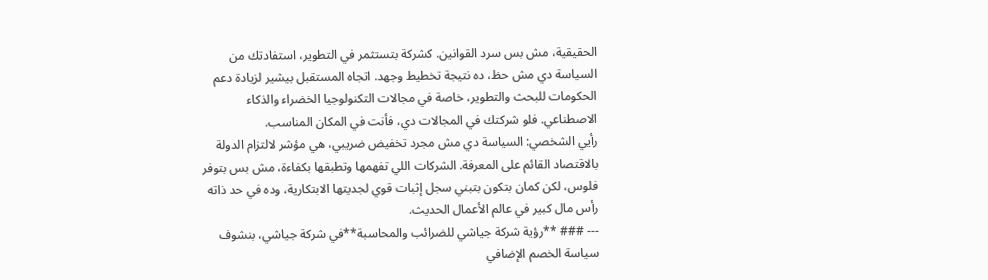الحقيقية، مش بس سرد القوانين. كشركة بتستثمر في التطوير، استفادتك من السياسة دي مش حظ، ده نتيجة تخطيط وجهد. اتجاه المستقبل بيشير لزيادة دعم الحكومات للبحث والتطوير، خاصة في مجالات التكنولوجيا الخضراء والذكاء الاصطناعي. فلو شركتك في المجالات دي، فأنت في المكان المناسب.
رأيي الشخصي: السياسة دي مش مجرد تخفيض ضريبي، هي مؤشر لالتزام الدولة بالاقتصاد القائم على المعرفة. الشركات اللي تفهمها وتطبقها بكفاءة، مش بس بتوفر فلوس، لكن كمان بتكون بتبني سجل إثبات قوي لجديتها الابتكارية، وده في حد ذاته رأس مال كبير في عالم الأعمال الحديث.
--- ### **رؤية شركة جياشي للضرائب والمحاسبة**في شركة جياشي، بنشوف سياسة الخصم الإضافي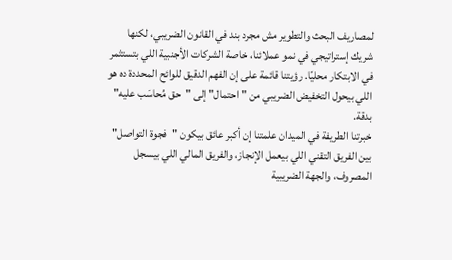لمصاريف البحث والتطوير مش مجرد بند في القانون الضريبي، لكنها شريك إستراتيجي في نمو عملائنا، خاصة الشركات الأجنبية اللي بتستثمر في الابتكار محليًا. رؤيتنا قائمة على إن الفهم الدقيق للوائح المحددة ده هو اللي بيحول التخفيض الضريبي من "احتمال" إلى "حق مُحاسَب عليه" بدقة.
خبرتنا الطريفة في الميدان علمتنا إن أكبر عائق بيكون "فجوة التواصل" بين الفريق التقني اللي بيعمل الإنجاز، والفريق المالي اللي بيسجل المصروف، والجهة الضريبية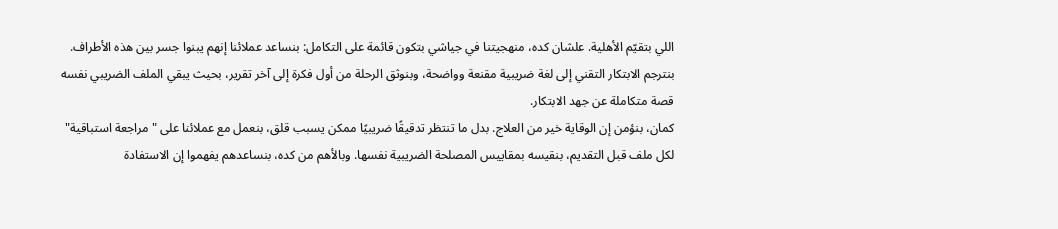اللي بتقيّم الأهلية. علشان كده، منهجيتنا في جياشي بتكون قائمة على التكامل: بنساعد عملائنا إنهم يبنوا جسر بين هذه الأطراف. بنترجم الابتكار التقني إلى لغة ضريبية مقنعة وواضحة، وبنوثق الرحلة من أول فكرة إلى آخر تقرير، بحيث يبقي الملف الضريبي نفسه قصة متكاملة عن جهد الابتكار.
كمان، بنؤمن إن الوقاية خير من العلاج. بدل ما تنتظر تدقيقًا ضريبيًا ممكن يسبب قلق، بنعمل مع عملائنا على "مراجعة استباقية" لكل ملف قبل التقديم، بنقيسه بمقاييس المصلحة الضريبية نفسها. وبالأهم من كده، بنساعدهم يفهموا إن الاستفادة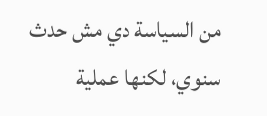من السياسة دي مش حدث سنوي، لكنها عملية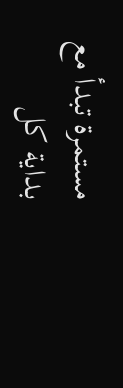مستمرة تبدأ مع بداية كل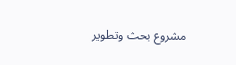مشروع بحث وتطوير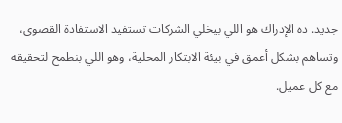جديد. ده الإدراك هو اللي بيخلي الشركات تستفيد الاستفادة القصوى، وتساهم بشكل أعمق في بيئة الابتكار المحلية، وهو اللي بنطمح لتحقيقه مع كل عميل.